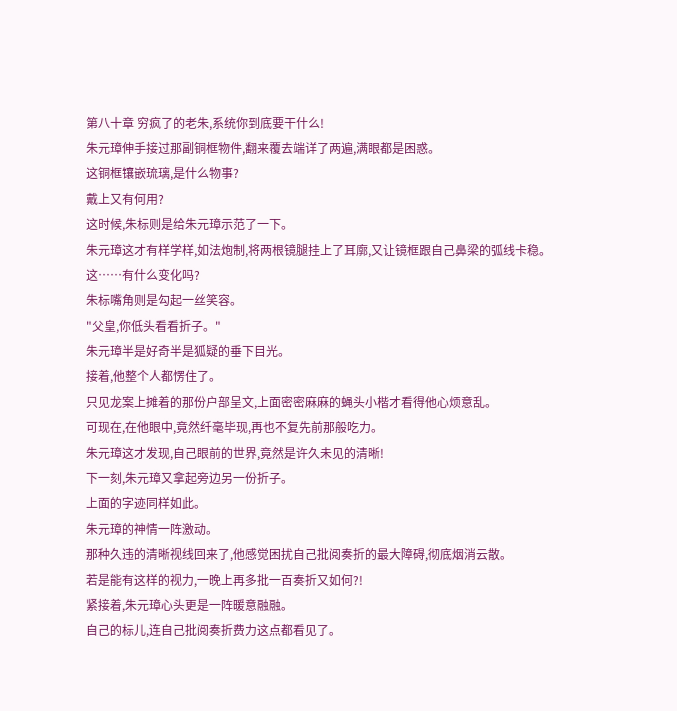第八十章 穷疯了的老朱,系统你到底要干什么!
朱元璋伸手接过那副铜框物件,翻来覆去端详了两遍,满眼都是困惑。
这铜框镶嵌琉璃,是什么物事?
戴上又有何用?
这时候,朱标则是给朱元璋示范了一下。
朱元璋这才有样学样,如法炮制,将两根镜腿挂上了耳廓,又让镜框跟自己鼻梁的弧线卡稳。
这……有什么变化吗?
朱标嘴角则是勾起一丝笑容。
"父皇,你低头看看折子。"
朱元璋半是好奇半是狐疑的垂下目光。
接着,他整个人都愣住了。
只见龙案上摊着的那份户部呈文,上面密密麻麻的蝇头小楷才看得他心烦意乱。
可现在,在他眼中,竟然纤毫毕现,再也不复先前那般吃力。
朱元璋这才发现,自己眼前的世界,竟然是许久未见的清晰!
下一刻,朱元璋又拿起旁边另一份折子。
上面的字迹同样如此。
朱元璋的神情一阵激动。
那种久违的清晰视线回来了,他感觉困扰自己批阅奏折的最大障碍,彻底烟消云散。
若是能有这样的视力,一晚上再多批一百奏折又如何?!
紧接着,朱元璋心头更是一阵暖意融融。
自己的标儿,连自己批阅奏折费力这点都看见了。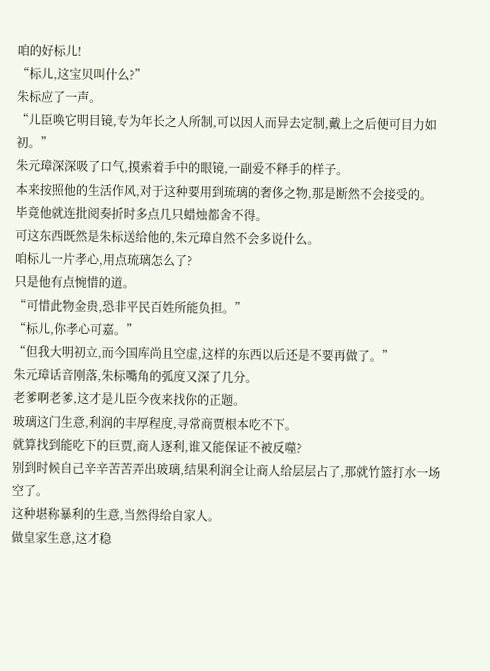咱的好标儿!
“标儿,这宝贝叫什么?”
朱标应了一声。
“儿臣唤它明目镜,专为年长之人所制,可以因人而异去定制,戴上之后便可目力如初。”
朱元璋深深吸了口气,摸索着手中的眼镜,一副爱不释手的样子。
本来按照他的生活作风,对于这种要用到琉璃的奢侈之物,那是断然不会接受的。
毕竟他就连批阅奏折时多点几只蜡烛都舍不得。
可这东西既然是朱标送给他的,朱元璋自然不会多说什么。
咱标儿一片孝心,用点琉璃怎么了?
只是他有点惋惜的道。
“可惜此物金贵,恐非平民百姓所能负担。”
“标儿,你孝心可嘉。”
“但我大明初立,而今国库尚且空虚,这样的东西以后还是不要再做了。”
朱元璋话音刚落,朱标嘴角的弧度又深了几分。
老爹啊老爹,这才是儿臣今夜来找你的正题。
玻璃这门生意,利润的丰厚程度,寻常商贾根本吃不下。
就算找到能吃下的巨贾,商人逐利,谁又能保证不被反噬?
别到时候自己辛辛苦苦弄出玻璃,结果利润全让商人给层层占了,那就竹篮打水一场空了。
这种堪称暴利的生意,当然得给自家人。
做皇家生意,这才稳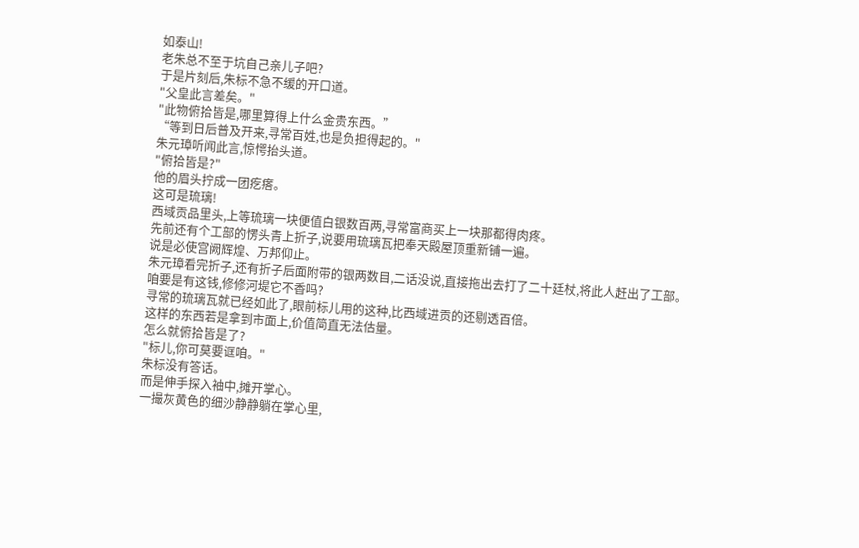如泰山!
老朱总不至于坑自己亲儿子吧?
于是片刻后,朱标不急不缓的开口道。
"父皇此言差矣。"
"此物俯拾皆是,哪里算得上什么金贵东西。”
“等到日后普及开来,寻常百姓,也是负担得起的。"
朱元璋听闻此言,惊愕抬头道。
"俯拾皆是?"
他的眉头拧成一团疙瘩。
这可是琉璃!
西域贡品里头,上等琉璃一块便值白银数百两,寻常富商买上一块那都得肉疼。
先前还有个工部的愣头青上折子,说要用琉璃瓦把奉天殿屋顶重新铺一遍。
说是必使宫阙辉煌、万邦仰止。
朱元璋看完折子,还有折子后面附带的银两数目,二话没说,直接拖出去打了二十廷杖,将此人赶出了工部。
咱要是有这钱,修修河堤它不香吗?
寻常的琉璃瓦就已经如此了,眼前标儿用的这种,比西域进贡的还剔透百倍。
这样的东西若是拿到市面上,价值简直无法估量。
怎么就俯拾皆是了?
"标儿,你可莫要诓咱。"
朱标没有答话。
而是伸手探入袖中,摊开掌心。
一撮灰黄色的细沙静静躺在掌心里,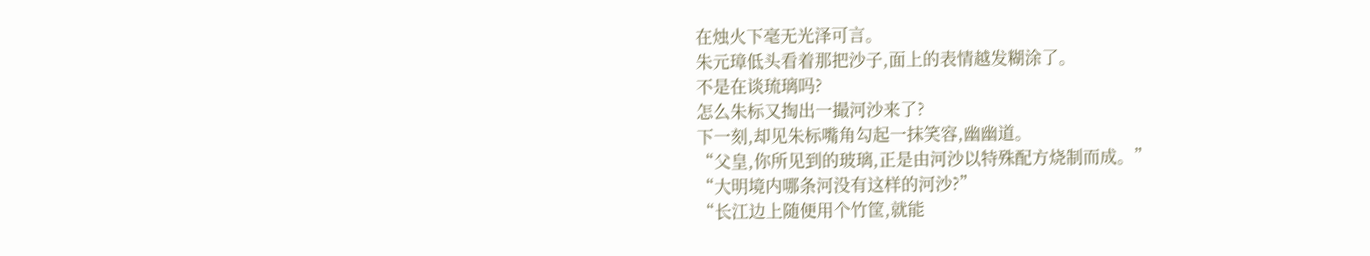在烛火下毫无光泽可言。
朱元璋低头看着那把沙子,面上的表情越发糊涂了。
不是在谈琉璃吗?
怎么朱标又掏出一撮河沙来了?
下一刻,却见朱标嘴角勾起一抹笑容,幽幽道。
“父皇,你所见到的玻璃,正是由河沙以特殊配方烧制而成。”
“大明境内哪条河没有这样的河沙?”
“长江边上随便用个竹筐,就能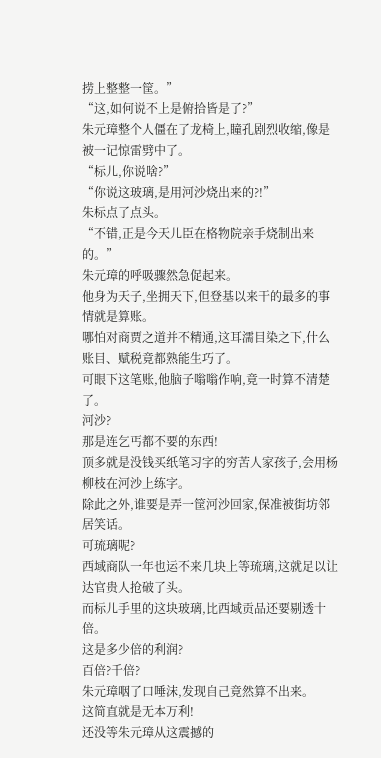捞上整整一筐。”
“这,如何说不上是俯拾皆是了?”
朱元璋整个人僵在了龙椅上,瞳孔剧烈收缩,像是被一记惊雷劈中了。
“标儿,你说啥?”
“你说这玻璃,是用河沙烧出来的?!”
朱标点了点头。
“不错,正是今天儿臣在格物院亲手烧制出来的。”
朱元璋的呼吸骤然急促起来。
他身为天子,坐拥天下,但登基以来干的最多的事情就是算账。
哪怕对商贾之道并不精通,这耳濡目染之下,什么账目、赋税竟都熟能生巧了。
可眼下这笔账,他脑子嗡嗡作响,竟一时算不清楚了。
河沙?
那是连乞丐都不要的东西!
顶多就是没钱买纸笔习字的穷苦人家孩子,会用杨柳枝在河沙上练字。
除此之外,谁要是弄一筐河沙回家,保准被街坊邻居笑话。
可琉璃呢?
西域商队一年也运不来几块上等琉璃,这就足以让达官贵人抢破了头。
而标儿手里的这块玻璃,比西域贡品还要剔透十倍。
这是多少倍的利润?
百倍?千倍?
朱元璋咽了口唾沫,发现自己竟然算不出来。
这简直就是无本万利!
还没等朱元璋从这震撼的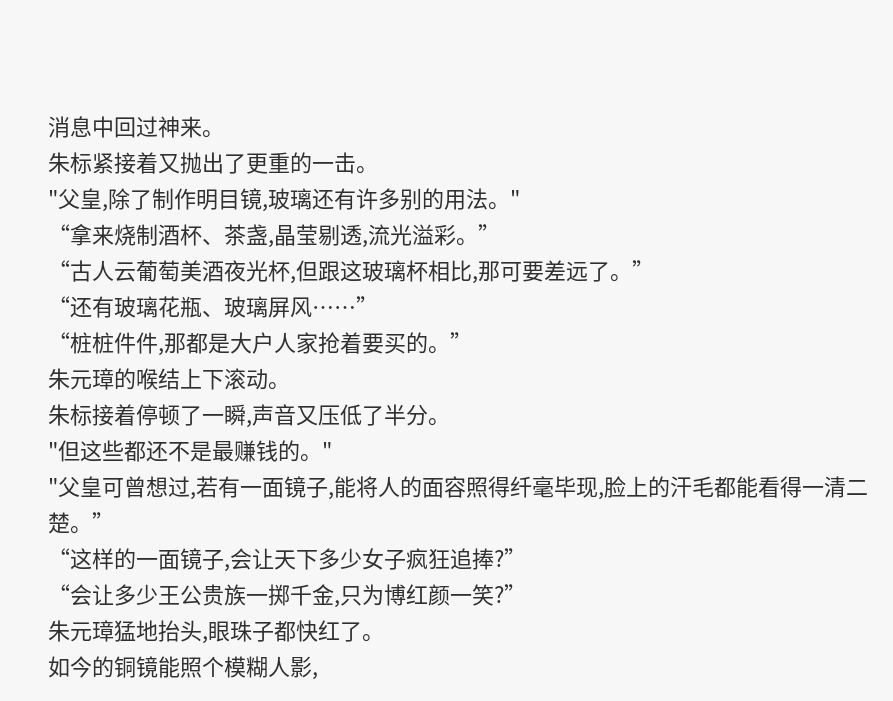消息中回过神来。
朱标紧接着又抛出了更重的一击。
"父皇,除了制作明目镜,玻璃还有许多别的用法。"
“拿来烧制酒杯、茶盏,晶莹剔透,流光溢彩。”
“古人云葡萄美酒夜光杯,但跟这玻璃杯相比,那可要差远了。”
“还有玻璃花瓶、玻璃屏风……”
“桩桩件件,那都是大户人家抢着要买的。”
朱元璋的喉结上下滚动。
朱标接着停顿了一瞬,声音又压低了半分。
"但这些都还不是最赚钱的。"
"父皇可曾想过,若有一面镜子,能将人的面容照得纤毫毕现,脸上的汗毛都能看得一清二楚。”
“这样的一面镜子,会让天下多少女子疯狂追捧?”
“会让多少王公贵族一掷千金,只为博红颜一笑?”
朱元璋猛地抬头,眼珠子都快红了。
如今的铜镜能照个模糊人影,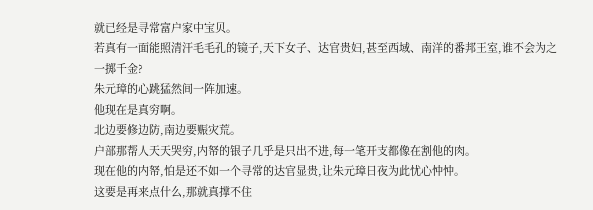就已经是寻常富户家中宝贝。
若真有一面能照清汗毛毛孔的镜子,天下女子、达官贵妇,甚至西域、南洋的番邦王室,谁不会为之一掷千金?
朱元璋的心跳猛然间一阵加速。
他现在是真穷啊。
北边要修边防,南边要赈灾荒。
户部那帮人天天哭穷,内帑的银子几乎是只出不进,每一笔开支都像在割他的肉。
现在他的内帑,怕是还不如一个寻常的达官显贵,让朱元璋日夜为此忧心忡忡。
这要是再来点什么,那就真撑不住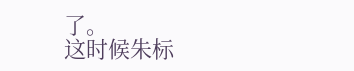了。
这时候朱标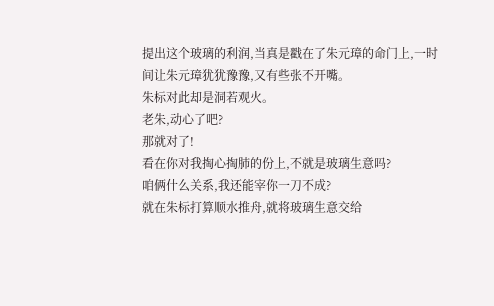提出这个玻璃的利润,当真是戳在了朱元璋的命门上,一时间让朱元璋犹犹豫豫,又有些张不开嘴。
朱标对此却是洞若观火。
老朱,动心了吧?
那就对了!
看在你对我掏心掏肺的份上,不就是玻璃生意吗?
咱俩什么关系,我还能宰你一刀不成?
就在朱标打算顺水推舟,就将玻璃生意交给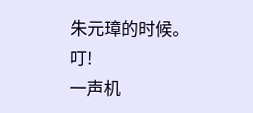朱元璋的时候。
叮!
一声机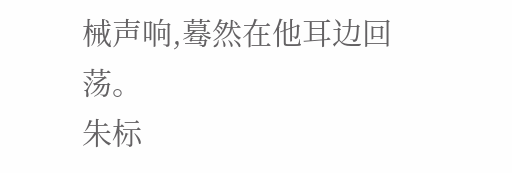械声响,蓦然在他耳边回荡。
朱标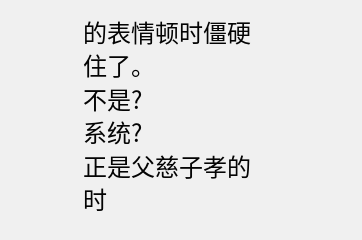的表情顿时僵硬住了。
不是?
系统?
正是父慈子孝的时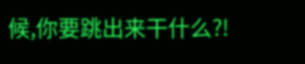候,你要跳出来干什么?!